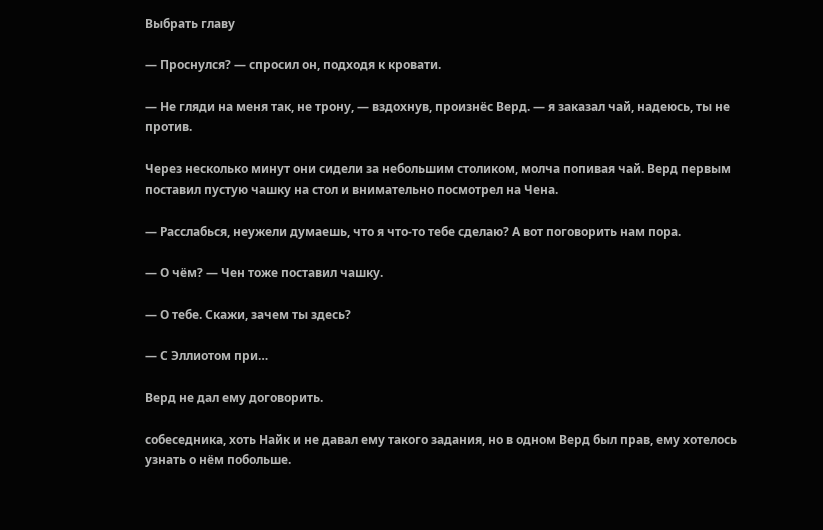Выбрать главу

— Проснулся? — спросил он, подходя к кровати.

— Не гляди на меня так, не трону, — вздохнув, произнёс Верд. — я заказал чай, надеюсь, ты не против.

Через несколько минут они сидели за небольшим столиком, молча попивая чай. Верд первым поставил пустую чашку на стол и внимательно посмотрел на Чена.

— Расслабься, неужели думаешь, что я что-то тебе сделаю? А вот поговорить нам пора.

— О чём? — Чен тоже поставил чашку.

— О тебе. Скажи, зачем ты здесь?

— С Эллиотом при…

Верд не дал ему договорить.

собеседника, хоть Найк и не давал ему такого задания, но в одном Верд был прав, ему хотелось узнать о нём побольше.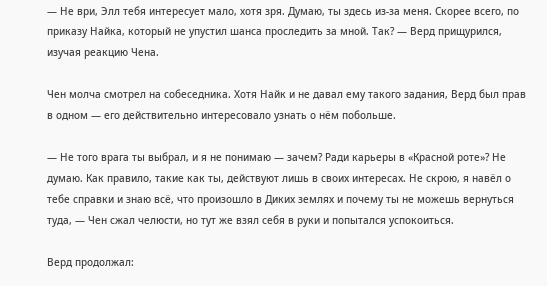— Не ври, Элл тебя интересует мало, хотя зря. Думаю, ты здесь из-за меня. Скорее всего, по приказу Найка, который не упустил шанса проследить за мной. Так? — Верд прищурился, изучая реакцию Чена.

Чен молча смотрел на собеседника. Хотя Найк и не давал ему такого задания, Верд был прав в одном — его действительно интересовало узнать о нём побольше.

— Не того врага ты выбрал, и я не понимаю — зачем? Ради карьеры в «Красной роте»? Не думаю. Как правило, такие как ты, действуют лишь в своих интересах. Не скрою, я навёл о тебе справки и знаю всё, что произошло в Диких землях и почему ты не можешь вернуться туда, — Чен сжал челюсти, но тут же взял себя в руки и попытался успокоиться.

Верд продолжал: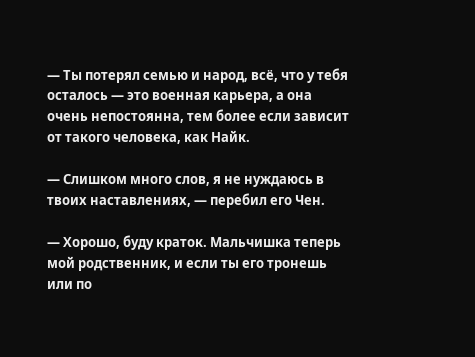— Ты потерял семью и народ, всё, что у тебя осталось — это военная карьера, а она очень непостоянна, тем более если зависит от такого человека, как Найк.

— Слишком много слов, я не нуждаюсь в твоих наставлениях, — перебил его Чен.

— Хорошо, буду краток. Мальчишка теперь мой родственник, и если ты его тронешь или по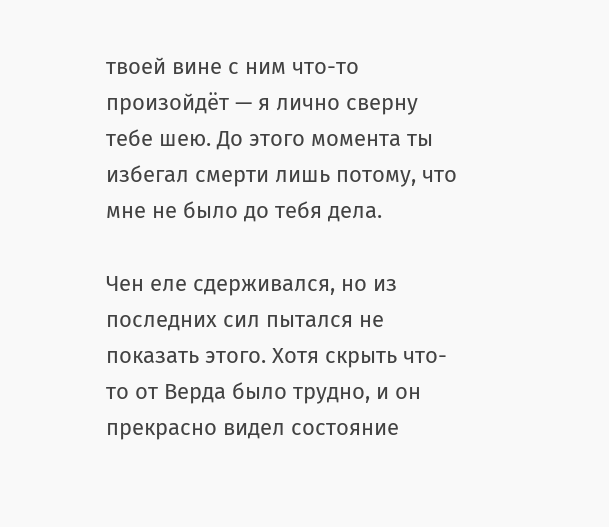твоей вине с ним что-то произойдёт — я лично сверну тебе шею. До этого момента ты избегал смерти лишь потому, что мне не было до тебя дела.

Чен еле сдерживался, но из последних сил пытался не показать этого. Хотя скрыть что-то от Верда было трудно, и он прекрасно видел состояние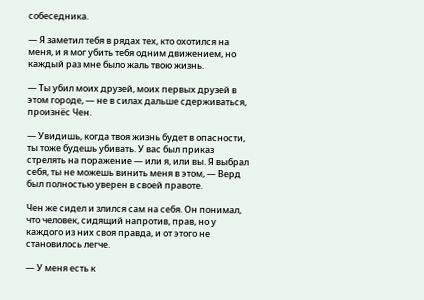собеседника.

— Я заметил тебя в рядах тех, кто охотился на меня, и я мог убить тебя одним движением, но каждый раз мне было жаль твою жизнь.

— Ты убил моих друзей, моих первых друзей в этом городе, — не в силах дальше сдерживаться, произнёс Чен.

— Увидишь, когда твоя жизнь будет в опасности, ты тоже будешь убивать. У вас был приказ стрелять на поражение — или я, или вы. Я выбрал себя, ты не можешь винить меня в этом, — Верд был полностью уверен в своей правоте.

Чен же сидел и злился сам на себя. Он понимал, что человек, сидящий напротив, прав, но у каждого из них своя правда, и от этого не становилось легче.

— У меня есть к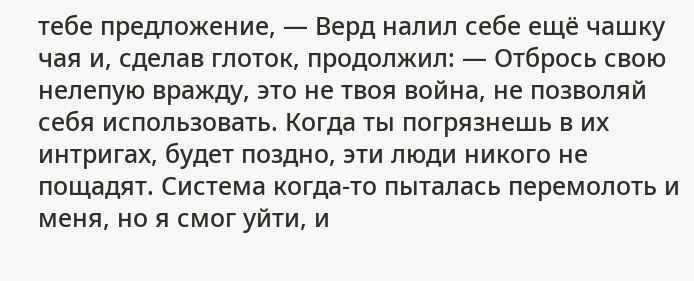тебе предложение, — Верд налил себе ещё чашку чая и, сделав глоток, продолжил: — Отбрось свою нелепую вражду, это не твоя война, не позволяй себя использовать. Когда ты погрязнешь в их интригах, будет поздно, эти люди никого не пощадят. Система когда-то пыталась перемолоть и меня, но я смог уйти, и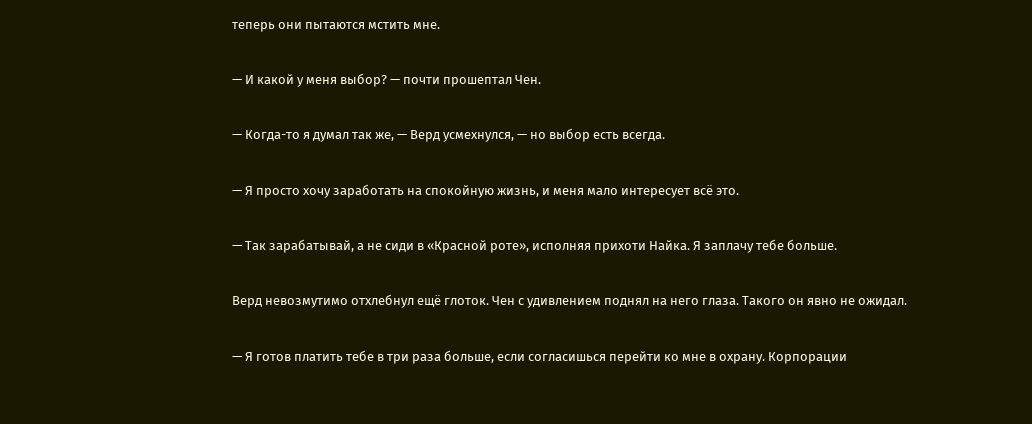теперь они пытаются мстить мне.

— И какой у меня выбор? — почти прошептал Чен.

— Когда-то я думал так же, — Верд усмехнулся, — но выбор есть всегда.

— Я просто хочу заработать на спокойную жизнь, и меня мало интересует всё это.

— Так зарабатывай, а не сиди в «Красной роте», исполняя прихоти Найка. Я заплачу тебе больше.

Верд невозмутимо отхлебнул ещё глоток. Чен с удивлением поднял на него глаза. Такого он явно не ожидал.

— Я готов платить тебе в три раза больше, если согласишься перейти ко мне в охрану. Корпорации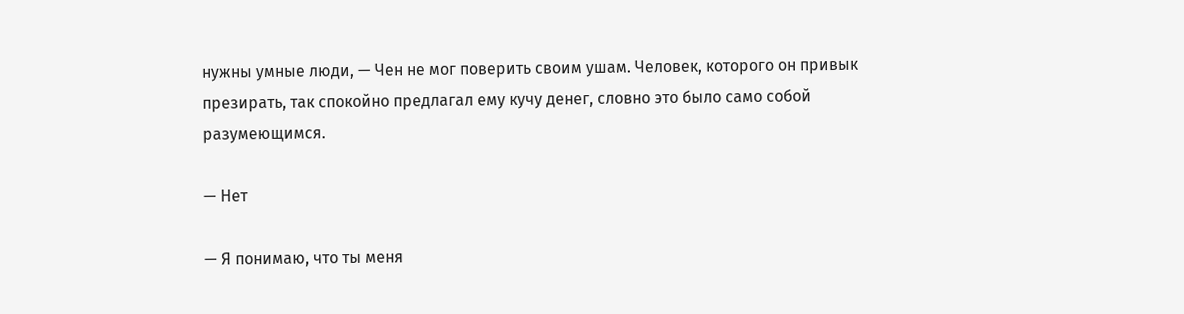нужны умные люди, — Чен не мог поверить своим ушам. Человек, которого он привык презирать, так спокойно предлагал ему кучу денег, словно это было само собой разумеющимся.

— Нет

— Я понимаю, что ты меня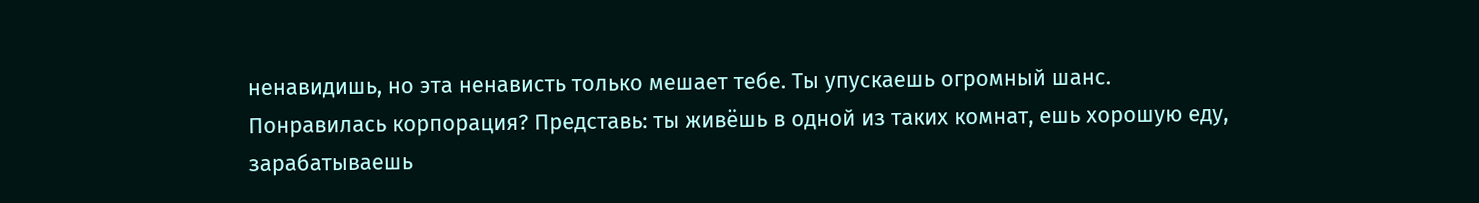ненавидишь, но эта ненависть только мешает тебе. Ты упускаешь огромный шанс. Понравилась корпорация? Представь: ты живёшь в одной из таких комнат, ешь хорошую еду, зарабатываешь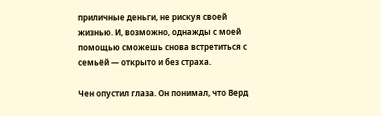приличные деньги, не рискуя своей жизнью. И, возможно, однажды с моей помощью сможешь снова встретиться с семьёй — открыто и без страха.

Чен опустил глаза. Он понимал, что Верд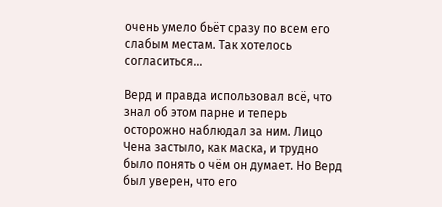очень умело бьёт сразу по всем его слабым местам. Так хотелось согласиться…

Верд и правда использовал всё, что знал об этом парне и теперь осторожно наблюдал за ним. Лицо Чена застыло, как маска, и трудно было понять о чём он думает. Но Верд был уверен, что его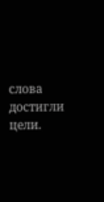слова достигли цели.